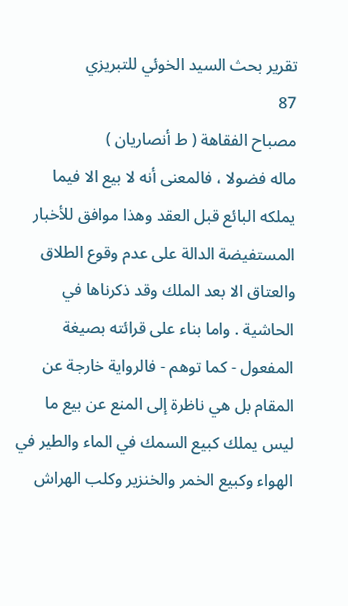تقرير بحث السيد الخوئي للتبريزي
87
مصباح الفقاهة ( ط أنصاريان )
ماله فضولا ، فالمعنى أنه لا بيع الا فيما يملكه البائع قبل العقد وهذا موافق للأخبار المستفيضة الدالة على عدم وقوع الطلاق والعتاق الا بعد الملك وقد ذكرناها في الحاشية . واما بناء على قرائته بصيغة المفعول - كما توهم - فالرواية خارجة عن المقام بل هي ناظرة إلى المنع عن بيع ما ليس يملك كبيع السمك في الماء والطير في الهواء وكبيع الخمر والخنزير وكلب الهراش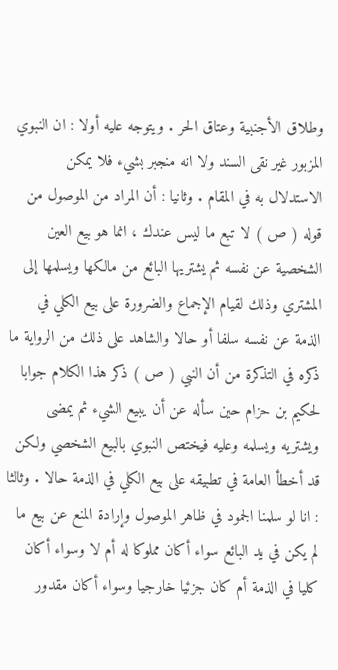وطلاق الأجنبية وعتاق الحر . ويتوجه عليه أولا : ان النبوي المزبور غير نقى السند ولا انه منجبر بشيء فلا يمكن الاستدلال به في المقام . وثانيا : أن المراد من الموصول من قوله ( ص ) لا تبع ما ليس عندك ، انما هو بيع العين الشخصية عن نفسه ثم يشتريها البائع من مالكها ويسلمها إلى المشتري وذلك لقيام الإجماع والضرورة على بيع الكلي في الذمة عن نفسه سلفا أو حالا والشاهد على ذلك من الرواية ما ذكره في التذكرة من أن النبي ( ص ) ذكر هذا الكلام جوابا لحكيم بن حزام حين سأله عن أن يبيع الشيء ثم يمضى ويشتريه ويسلمه وعليه فيختص النبوي بالبيع الشخصي ولكن قد أخطأ العامة في تطبيقه على بيع الكلي في الذمة حالا . وثالثا : انا لو سلمنا الجمود في ظاهر الموصول وإرادة المنع عن بيع ما لم يكن في يد البائع سواء أكان مملوكا له أم لا وسواء أكان كليا في الذمة أم كان جزئيا خارجيا وسواء أكان مقدور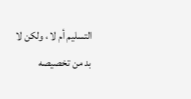التسليم أم لا ، ولكن لا بد من تخصيصه